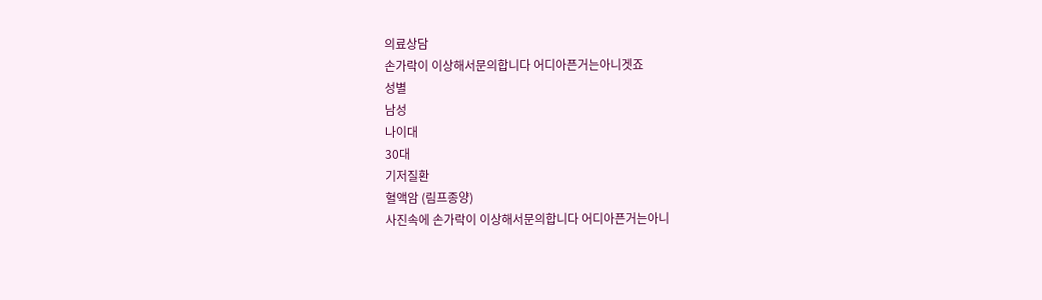의료상담
손가락이 이상해서문의합니다 어디아픈거는아니겟죠
성별
남성
나이대
30대
기저질환
혈액암 (림프종양)
사진속에 손가락이 이상해서문의합니다 어디아픈거는아니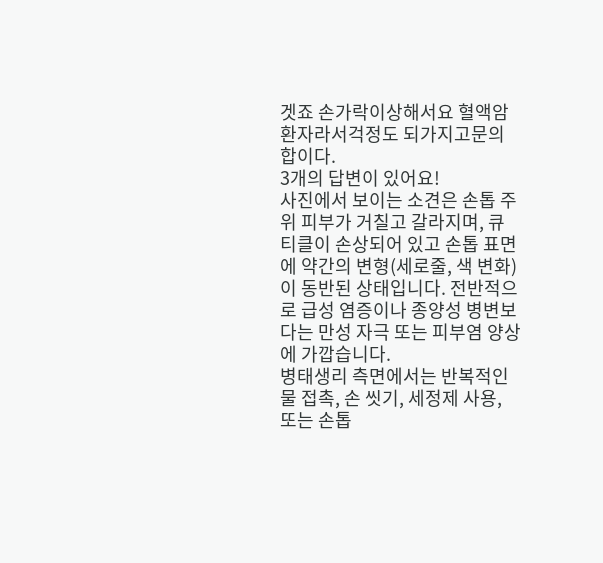겟죠 손가락이상해서요 혈액암환자라서걱정도 되가지고문의합이다.
3개의 답변이 있어요!
사진에서 보이는 소견은 손톱 주위 피부가 거칠고 갈라지며, 큐티클이 손상되어 있고 손톱 표면에 약간의 변형(세로줄, 색 변화)이 동반된 상태입니다. 전반적으로 급성 염증이나 종양성 병변보다는 만성 자극 또는 피부염 양상에 가깝습니다.
병태생리 측면에서는 반복적인 물 접촉, 손 씻기, 세정제 사용, 또는 손톱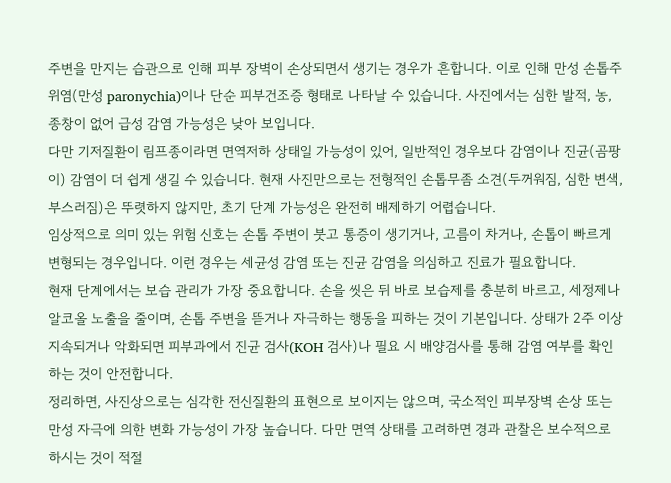주변을 만지는 습관으로 인해 피부 장벽이 손상되면서 생기는 경우가 흔합니다. 이로 인해 만성 손톱주위염(만성 paronychia)이나 단순 피부건조증 형태로 나타날 수 있습니다. 사진에서는 심한 발적, 농, 종창이 없어 급성 감염 가능성은 낮아 보입니다.
다만 기저질환이 림프종이라면 면역저하 상태일 가능성이 있어, 일반적인 경우보다 감염이나 진균(곰팡이) 감염이 더 쉽게 생길 수 있습니다. 현재 사진만으로는 전형적인 손톱무좀 소견(두꺼워짐, 심한 변색, 부스러짐)은 뚜렷하지 않지만, 초기 단계 가능성은 완전히 배제하기 어렵습니다.
임상적으로 의미 있는 위험 신호는 손톱 주변이 붓고 통증이 생기거나, 고름이 차거나, 손톱이 빠르게 변형되는 경우입니다. 이런 경우는 세균성 감염 또는 진균 감염을 의심하고 진료가 필요합니다.
현재 단계에서는 보습 관리가 가장 중요합니다. 손을 씻은 뒤 바로 보습제를 충분히 바르고, 세정제나 알코올 노출을 줄이며, 손톱 주변을 뜯거나 자극하는 행동을 피하는 것이 기본입니다. 상태가 2주 이상 지속되거나 악화되면 피부과에서 진균 검사(KOH 검사)나 필요 시 배양검사를 통해 감염 여부를 확인하는 것이 안전합니다.
정리하면, 사진상으로는 심각한 전신질환의 표현으로 보이지는 않으며, 국소적인 피부장벽 손상 또는 만성 자극에 의한 변화 가능성이 가장 높습니다. 다만 면역 상태를 고려하면 경과 관찰은 보수적으로 하시는 것이 적절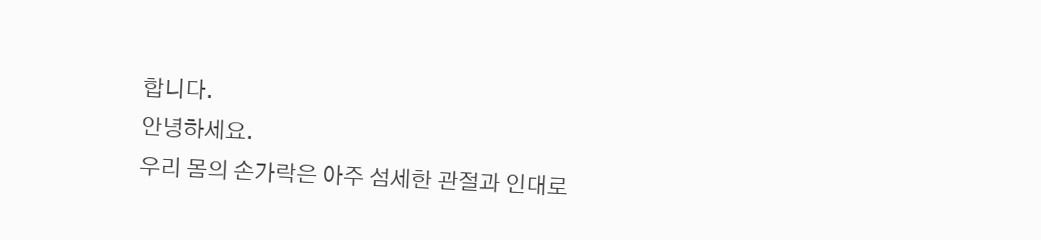합니다.
안녕하세요.
우리 몸의 손가락은 아주 섬세한 관절과 인대로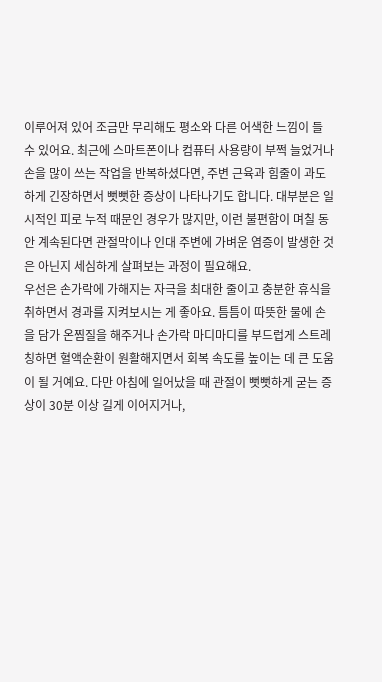이루어져 있어 조금만 무리해도 평소와 다른 어색한 느낌이 들 수 있어요. 최근에 스마트폰이나 컴퓨터 사용량이 부쩍 늘었거나 손을 많이 쓰는 작업을 반복하셨다면, 주변 근육과 힘줄이 과도하게 긴장하면서 뻣뻣한 증상이 나타나기도 합니다. 대부분은 일시적인 피로 누적 때문인 경우가 많지만, 이런 불편함이 며칠 동안 계속된다면 관절막이나 인대 주변에 가벼운 염증이 발생한 것은 아닌지 세심하게 살펴보는 과정이 필요해요.
우선은 손가락에 가해지는 자극을 최대한 줄이고 충분한 휴식을 취하면서 경과를 지켜보시는 게 좋아요. 틈틈이 따뜻한 물에 손을 담가 온찜질을 해주거나 손가락 마디마디를 부드럽게 스트레칭하면 혈액순환이 원활해지면서 회복 속도를 높이는 데 큰 도움이 될 거예요. 다만 아침에 일어났을 때 관절이 뻣뻣하게 굳는 증상이 30분 이상 길게 이어지거나,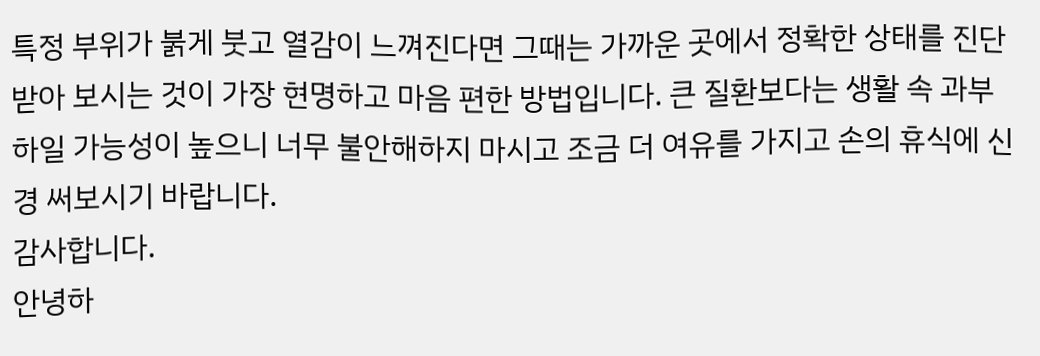특정 부위가 붉게 붓고 열감이 느껴진다면 그때는 가까운 곳에서 정확한 상태를 진단받아 보시는 것이 가장 현명하고 마음 편한 방법입니다. 큰 질환보다는 생활 속 과부하일 가능성이 높으니 너무 불안해하지 마시고 조금 더 여유를 가지고 손의 휴식에 신경 써보시기 바랍니다.
감사합니다.
안녕하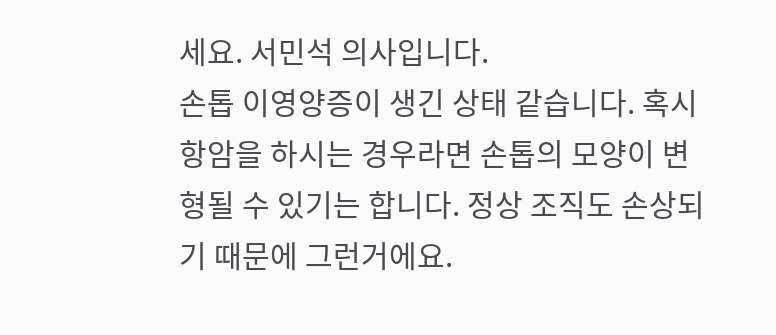세요. 서민석 의사입니다.
손톱 이영양증이 생긴 상태 같습니다. 혹시 항암을 하시는 경우라면 손톱의 모양이 변형될 수 있기는 합니다. 정상 조직도 손상되기 때문에 그런거에요.